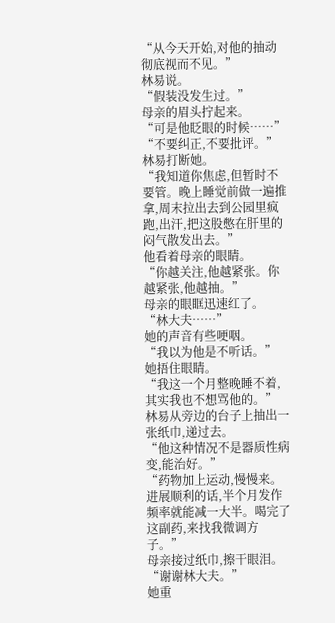“从今天开始,对他的抽动彻底视而不见。”
林易说。
“假装没发生过。”
母亲的眉头拧起来。
“可是他眨眼的时候……”
“不要纠正,不要批评。”
林易打断她。
“我知道你焦虑,但暂时不要管。晚上睡觉前做一遍推拿,周末拉出去到公园里疯跑,出汗,把这股憋在肝里的闷气散发出去。”
他看着母亲的眼睛。
“你越关注,他越紧张。你越紧张,他越抽。”
母亲的眼眶迅速红了。
“林大夫……”
她的声音有些哽咽。
“我以为他是不听话。”
她捂住眼睛。
“我这一个月整晚睡不着,其实我也不想骂他的。”
林易从旁边的台子上抽出一张纸巾,递过去。
“他这种情况不是器质性病变,能治好。”
“药物加上运动,慢慢来。进展顺利的话,半个月发作频率就能减一大半。喝完了这副药,来找我微调方子。”
母亲接过纸巾,擦干眼泪。
“谢谢林大夫。”
她重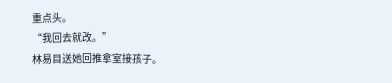重点头。
“我回去就改。”
林易目送她回推拿室接孩子。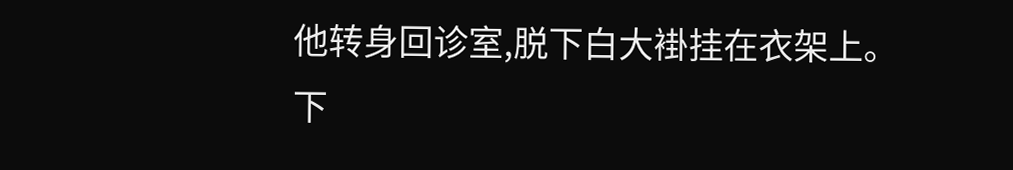他转身回诊室,脱下白大褂挂在衣架上。
下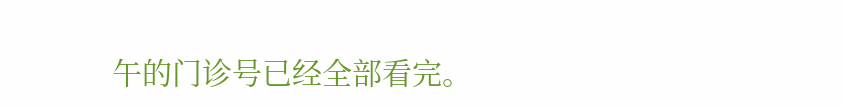午的门诊号已经全部看完。